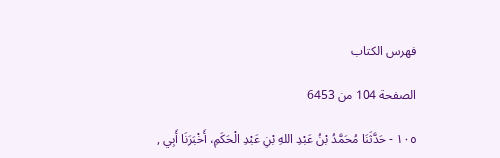فهرس الكتاب

الصفحة 104 من 6453

١٠٥ - حَدَّثَنَا مُحَمَّدُ بْنُ عَبْدِ اللهِ بْنِ عَبْدِ الْحَكَمِ، أَخْبَرَنَا أَبِي ,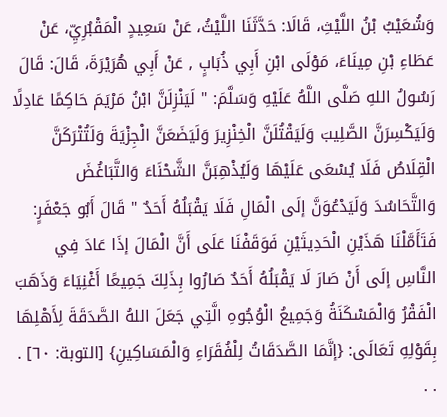وَشُعَيْبُ بْنُ اللَّيْثِ، قَالَا: حَدَّثَنَا اللَّيْثُ، عَنْ سَعِيدٍ الْمَقْبُرِيِّ، عَنْ عَطَاءِ بْنِ مِينَاءَ، مَوْلَى ابْنِ أَبِي ذُبَابٍ , عَنْ أَبِي هُرَيْرَةَ، قَالَ: قَالَ رَسُولُ اللهِ صَلَّى اللَّهُ عَلَيْهِ وَسَلَّمَ: " لَيَنْزِلَنَّ ابْنُ مَرْيَمَ حَاكِمًا عَادِلًا وَلَيَكْسِرَنَّ الصَّلِيبَ وَلَيَقْتُلَنَّ الْخِنْزِيرَ وَلَيَضَعَنَّ الْجِزْيَةَ وَلَتُتْرَكَنَّ الْقِلَاصُ فَلَا يُسْعَى عَلَيْهَا وَلَيُذْهِبَنَّ الشَّحْنَاءَ وَالتَّبَاغُضَ وَالتَّحَاسُدَ وَلَيَدْعُوَنَّ إلَى الْمَالِ فَلَا يَقْبَلُهُ أَحَدٌ " قَالَ أَبُو جَعْفَرٍ: فَتَأَمَّلْنَا هَذَيْنِ الْحَدِيثَيْنِ فَوَقَفْنَا عَلَى أَنَّ الْمَالَ إذَا عَادَ فِي النَّاسِ إلَى أَنْ صَارَ لَا يَقْبَلُهُ أَحَدٌ صَارُوا بِذَلِكَ جَمِيعًا أَغْنِيَاءَ وَذَهَبَ الْفَقْرُ وَالْمَسْكَنَةُ وَجَمِيعُ الْوُجُوهِ الَّتِي جَعَلَ اللهُ الصَّدَقَةَ لِأَهْلِهَا بِقَوْلِهِ تَعَالَى: {إنَّمَا الصَّدَقَاتُ لِلْفُقَرَاءِ وَالْمَسَاكِينِ} [التوبة: ٦٠] . . .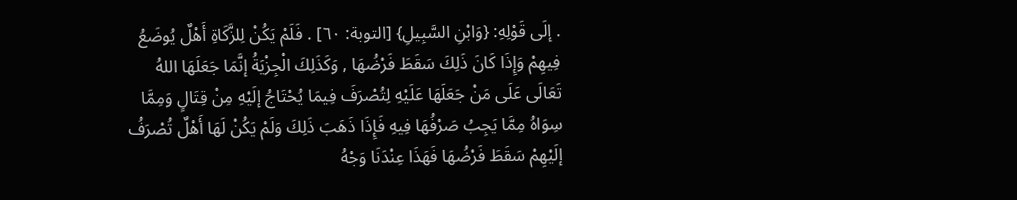. إلَى قَوْلِهِ: {وَابْنِ السَّبِيلِ} [التوبة: ٦٠] . فَلَمْ يَكُنْ لِلزَّكَاةِ أَهْلٌ يُوضَعُ فِيهِمْ وَإِذَا كَانَ ذَلِكَ سَقَطَ فَرْضُهَا , وَكَذَلِكَ الْجِزْيَةُ إنَّمَا جَعَلَهَا اللهُ تَعَالَى عَلَى مَنْ جَعَلَهَا عَلَيْهِ لِتُصْرَفَ فِيمَا يُحْتَاجُ إلَيْهِ مِنْ قِتَالٍ وَمِمَّا سِوَاهُ مِمَّا يَجِبُ صَرْفُهَا فِيهِ فَإِذَا ذَهَبَ ذَلِكَ وَلَمْ يَكُنْ لَهَا أَهْلٌ تُصْرَفُ إلَيْهِمْ سَقَطَ فَرْضُهَا فَهَذَا عِنْدَنَا وَجْهُ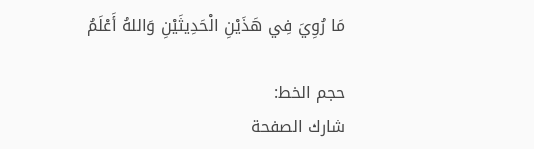مَا رُوِيَ فِي هَذَيْنِ الْحَدِيثَيْنِ وَاللهُ أَعْلَمُ

حجم الخط:
شارك الصفحة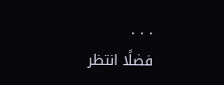. . .
فضلًا انتظر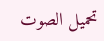تحميل الصوت